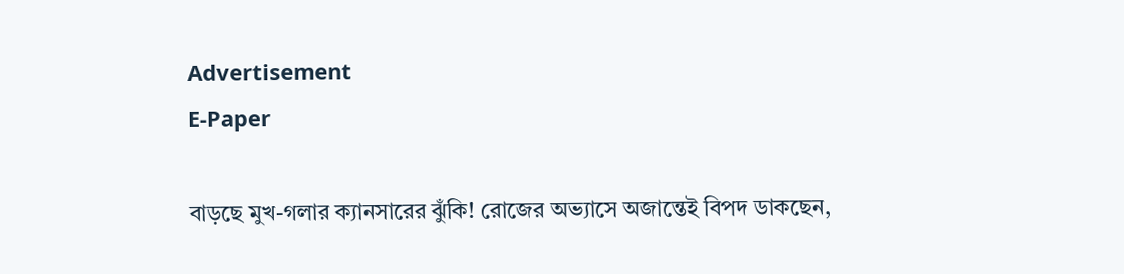Advertisement
E-Paper

বাড়ছে মুখ-গলার ক্যানসারের ঝুঁকি! রোজের অভ্যাসে অজান্তেই বিপদ ডাকছেন,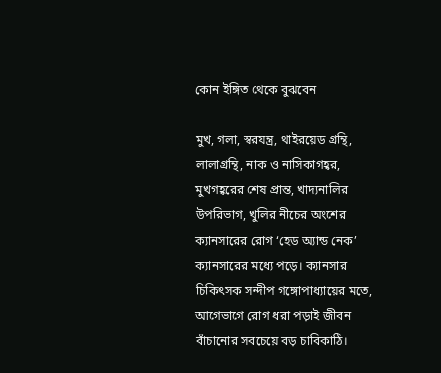কোন ইঙ্গিত থেকে বুঝবেন

মুখ, গলা, স্বরযন্ত্র, থাইরয়েড গ্রন্থি, লালাগ্রন্থি, নাক ও নাসিকাগহ্বর, মুখগহ্বরের শেষ প্রান্ত, খাদ্যনালির উপরিভাগ, খুলির নীচের অংশের ক্যানসারের রোগ ‘হেড অ্যান্ড নেক’ ক্যানসারের মধ্যে পড়ে। ক্যানসার চিকিৎসক সন্দীপ গঙ্গোপাধ্যায়ের মতে, আগেভাগে রোগ ধরা পড়াই জীবন বাঁচানোর সবচেয়ে বড় চাবিকাঠি।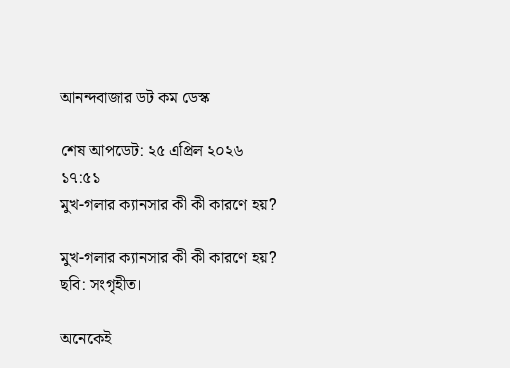আনন্দবাজার ডট কম ডেস্ক

শেষ আপডেট: ২৫ এপ্রিল ২০২৬ ১৭:৫১
মুখ-গলার ক্যানসার কী কী কারণে হয়?

মুখ-গলার ক্যানসার কী কী কারণে হয়? ছবি: সংগৃহীত।

অনেকেই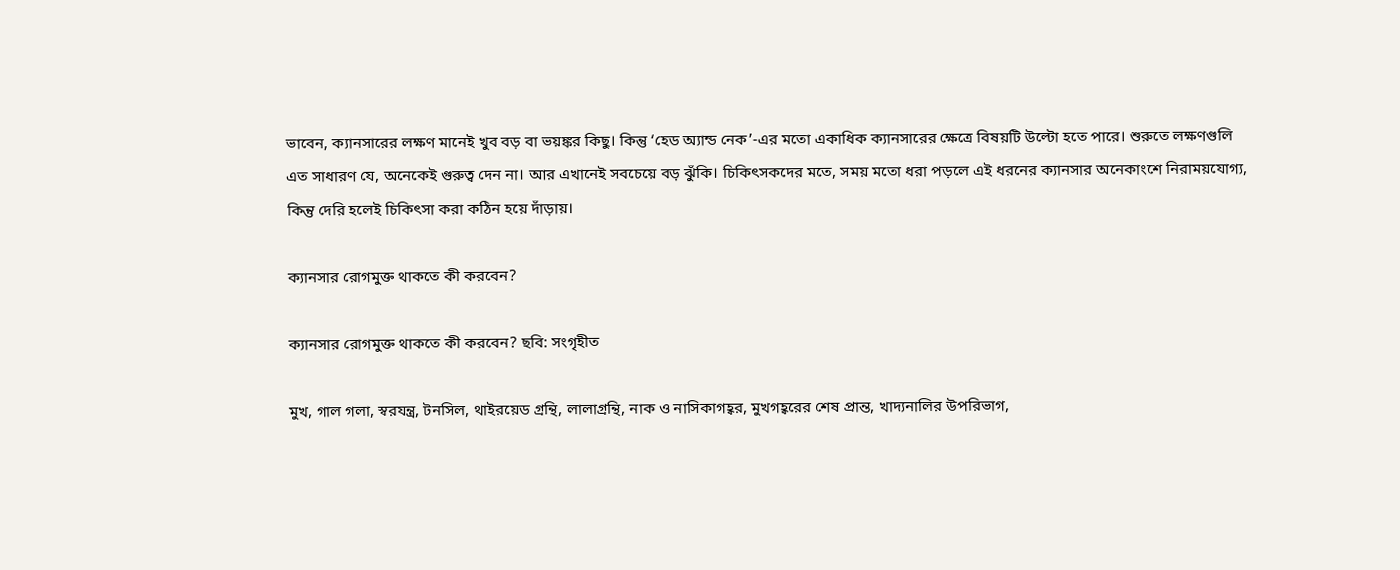ভাবেন, ক্যানসারের লক্ষণ মানেই খুব বড় বা ভয়ঙ্কর কিছু। কিন্তু ‘হেড অ্যান্ড নেক’-এর মতো একাধিক ক্যানসারের ক্ষেত্রে বিষয়টি উল্টো হতে পারে। শুরুতে লক্ষণগুলি এত সাধারণ যে, অনেকেই গুরুত্ব দেন না। আর এখানেই সবচেয়ে বড় ঝুঁকি। চিকিৎসকদের মতে, সময় মতো ধরা পড়লে এই ধরনের ক্যানসার অনেকাংশে নিরাময়যোগ্য, কিন্তু দেরি হলেই চিকিৎসা করা কঠিন হয়ে দাঁড়ায়।

ক্যানসার রোগমুক্ত থাকতে কী করবেন?

ক্যানসার রোগমুক্ত থাকতে কী করবেন? ছবি: সংগৃহীত

মুখ, গাল গলা, স্বরযন্ত্র, টনসিল, থাইরয়েড গ্রন্থি, লালাগ্রন্থি, নাক ও নাসিকাগহ্বর, মুখগহ্বরের শেষ প্রান্ত, খাদ্যনালির উপরিভাগ,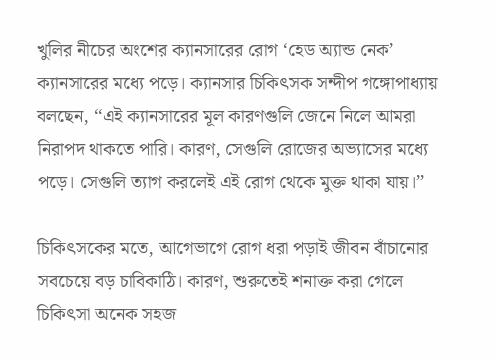খুলির নীচের অংশের ক্যানসারের রোগ ‘হেড অ্যান্ড নেক’ ক্যানসারের মধ্যে পড়ে। ক্যানসার চিকিৎসক সন্দীপ গঙ্গোপাধ্যায় বলছেন, ‘‘এই ক্যানসারের মূল কারণগুলি জেনে নিলে আমরা নিরাপদ থাকতে পারি। কারণ, সেগুলি রোজের অভ্যাসের মধ্যে পড়ে। সেগুলি ত্যাগ করলেই এই রোগ থেকে মুক্ত থাকা যায়।’’

চিকিৎসকের মতে, আগেভাগে রোগ ধরা পড়াই জীবন বাঁচানোর সবচেয়ে বড় চাবিকাঠি। কারণ, শুরুতেই শনাক্ত করা গেলে চিকিৎসা অনেক সহজ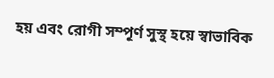হয় এবং রোগী সম্পূর্ণ সুস্থ হয়ে স্বাভাবিক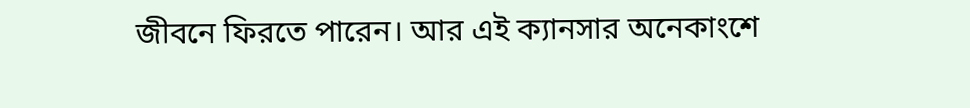জীবনে ফিরতে পারেন। আর এই ক্যানসার অনেকাংশে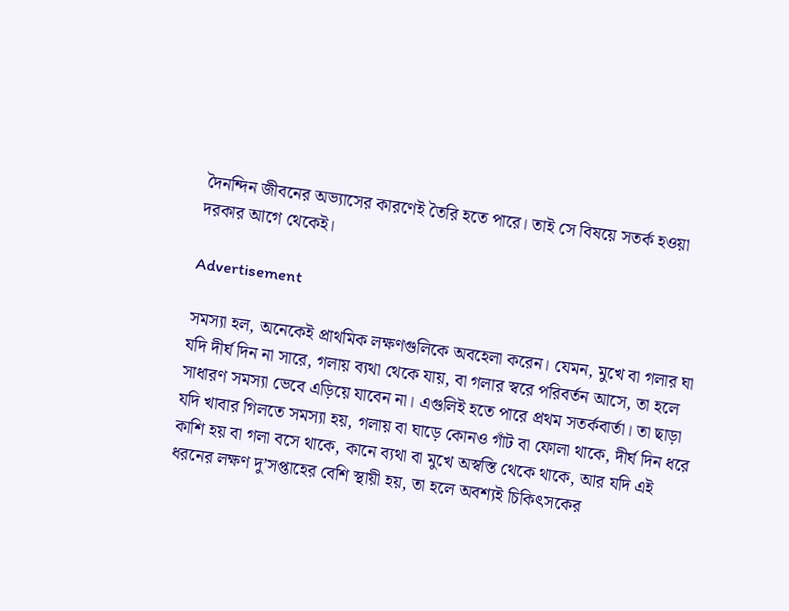দৈনন্দিন জীবনের অভ্যাসের কারণেই তৈরি হতে পারে। তাই সে বিষয়ে সতর্ক হওয়া দরকার আগে থেকেই।

Advertisement

সমস্যা হল, অনেকেই প্রাথমিক লক্ষণগুলিকে অবহেলা করেন। যেমন, মুখে বা গলার ঘা যদি দীর্ঘ দিন না সারে, গলায় ব্যথা থেকে যায়, বা গলার স্বরে পরিবর্তন আসে, তা হলে সাধারণ সমস্যা ভেবে এড়িয়ে যাবেন না। এগুলিই হতে পারে প্রথম সতর্কবার্তা। তা ছাড়া যদি খাবার গিলতে সমস্যা হয়, গলায় বা ঘাড়ে কোনও গাঁট বা ফোলা থাকে, দীর্ঘ দিন ধরে কাশি হয় বা গলা বসে থাকে, কানে ব্যথা বা মুখে অস্বস্তি থেকে থাকে, আর যদি এই ধরনের লক্ষণ দু’সপ্তাহের বেশি স্থায়ী হয়, তা হলে অবশ্যই চিকিৎসকের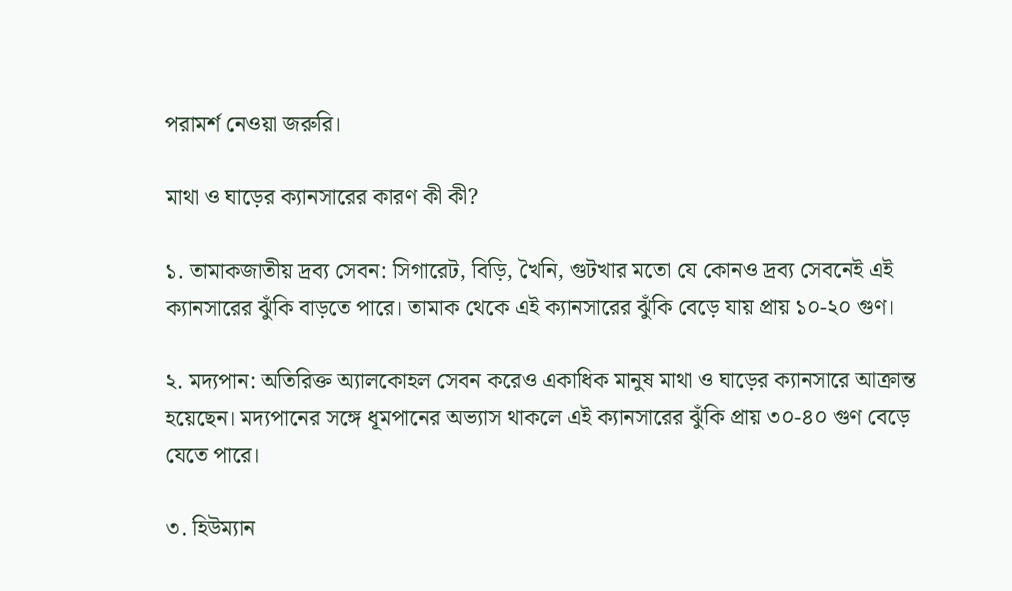পরামর্শ নেওয়া জরুরি।

মাথা ও ঘাড়ের ক্যানসারের কারণ কী কী?

১. তামাকজাতীয় দ্রব্য সেবন: সিগারেট, বিড়ি, খৈনি, গুটখার মতো যে কোনও দ্রব্য সেবনেই এই ক্যানসারের ঝুঁকি বাড়তে পারে। তামাক থেকে এই ক্যানসারের ঝুঁকি বেড়ে যায় প্রায় ১০-২০ গুণ।

২. মদ্যপান: অতিরিক্ত অ্যালকোহল সেবন করেও একাধিক মানুষ মাথা ও ঘাড়ের ক্যানসারে আক্রান্ত হয়েছেন। মদ্যপানের সঙ্গে ধূমপানের অভ্যাস থাকলে এই ক্যানসারের ঝুঁকি প্রায় ৩০-৪০ গুণ বেড়ে যেতে পারে।

৩. হিউম্যান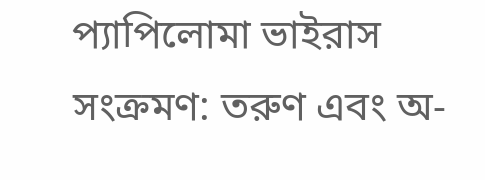প্যাপিলোমা ভাইরাস সংক্রমণ: তরুণ এবং অ-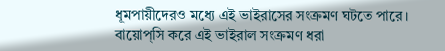ধূমপায়ীদেরও মধ্যে এই ভাইরাসের সংক্রমণ ঘটতে পারে। বায়োপ্‌সি করে এই ভাইরাল সংক্রমণ ধরা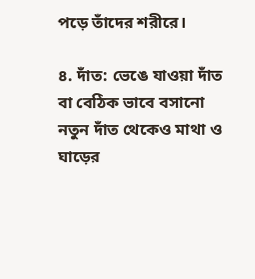পড়ে তাঁদের শরীরে।

৪. দাঁত: ভেঙে যাওয়া দাঁত বা বেঠিক ভাবে বসানো নতুন দাঁত থেকেও মাথা ও ঘাড়ের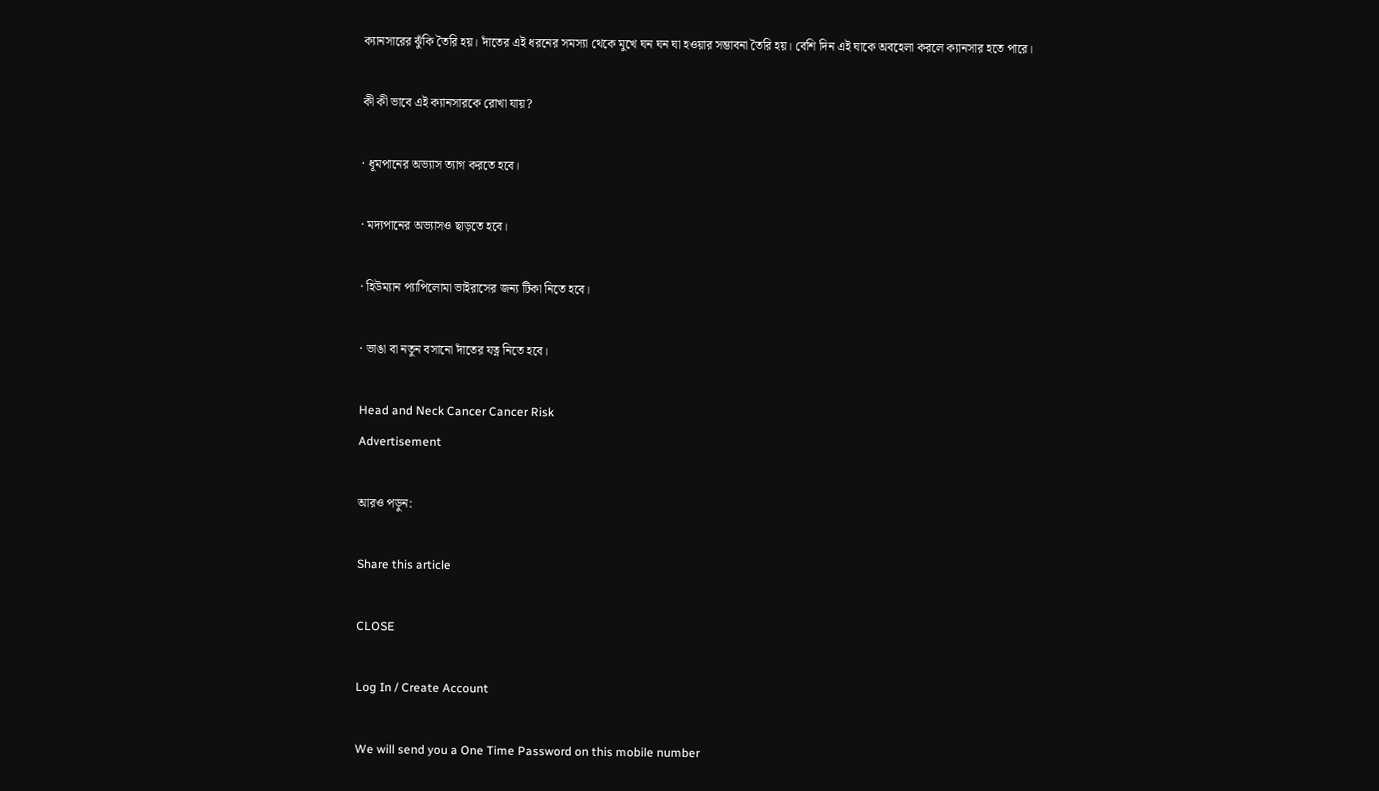ক্যানসারের ঝুঁকি তৈরি হয়। দাঁতের এই ধরনের সমস্যা থেকে মুখে ঘন ঘন ঘা হওয়ার সম্ভাবনা তৈরি হয়। বেশি দিন এই ঘাকে অবহেলা করলে ক্যানসার হতে পারে।

কী কী ভাবে এই ক্যানসারকে রোখা যায়?

· ধূমপানের অভ্যাস ত্যাগ করতে হবে।

· মদ্যপানের অভ্যাসও ছাড়তে হবে।

· হিউম্যান প্যাপিলোমা ভাইরাসের জন্য টিকা নিতে হবে।

· ভাঙা বা নতুন বসানো দাঁতের যত্ন নিতে হবে।

Head and Neck Cancer Cancer Risk
Advertisement

আরও পড়ুন:

Share this article

CLOSE

Log In / Create Account

We will send you a One Time Password on this mobile number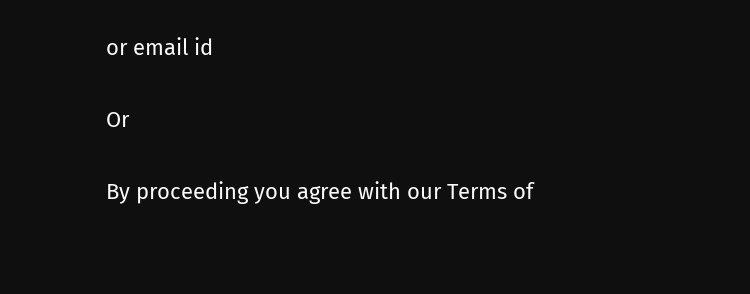or email id

Or

By proceeding you agree with our Terms of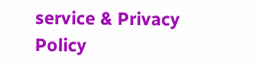service & Privacy Policy